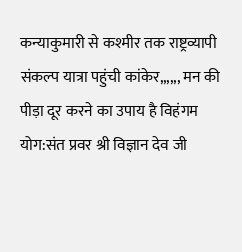कन्याकुमारी से कश्मीर तक राष्ट्रव्यापी संकल्प यात्रा पहुंची कांकेर,,,,,, मन की पीड़ा दूर करने का उपाय है विहंगम योग:संत प्रवर श्री विज्ञान देव जी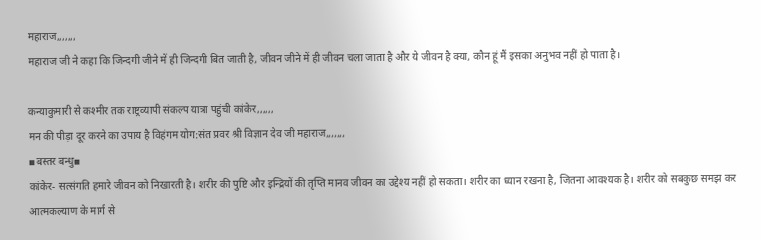महाराज,,,,,,,
महाराज जी ने कहा कि जिन्दगी जीने में ही जिन्दगी बित जाती है, जीवन जीने में ही जीवन चला जाता है और ये जीवन है क्या, कौन हूं मैं इसका अनुभव नहीं हो पाता है।

कन्याकुमारी से कश्मीर तक राष्ट्रव्यापी संकल्प यात्रा पहुंची कांकेर,,,,,,
मन की पीड़ा दूर करने का उपाय है विहंगम योग:संत प्रवर श्री विज्ञान देव जी महाराज,,,,,,,
▪बस्तर बन्धु▪
कांकेर- सत्संगति हमारे जीवन को निखारती है। शरीर की पुष्टि और इन्द्रियों की तृप्ति मानव जीवन का उद्देश्य नहीं हो सकता। शरीर का ध्यान रखना है, जितना आवश्यक है। शरीर को सबकुछ समझ कर आत्मकल्याण के मार्ग से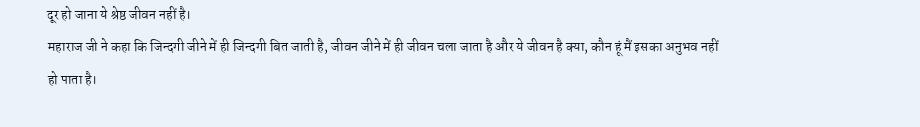दूर हो जाना ये श्रेष्ठ जीवन नहीं है।
महाराज जी ने कहा कि जिन्दगी जीने में ही जिन्दगी बित जाती है, जीवन जीने में ही जीवन चला जाता है और ये जीवन है क्या, कौन हूं मैं इसका अनुभव नहीं हो पाता है।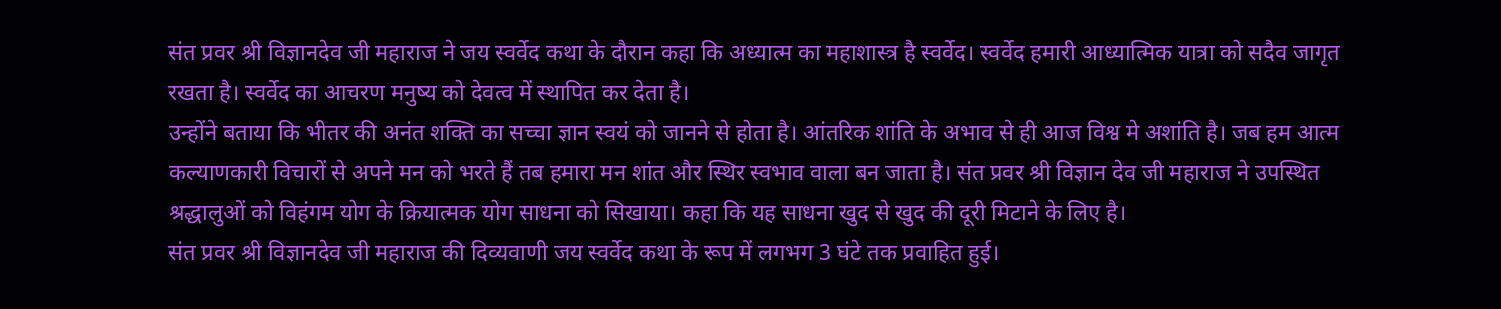संत प्रवर श्री विज्ञानदेव जी महाराज ने जय स्वर्वेद कथा के दौरान कहा कि अध्यात्म का महाशास्त्र है स्वर्वेद। स्वर्वेद हमारी आध्यात्मिक यात्रा को सदैव जागृत रखता है। स्वर्वेद का आचरण मनुष्य को देवत्व में स्थापित कर देता है।
उन्होंने बताया कि भीतर की अनंत शक्ति का सच्चा ज्ञान स्वयं को जानने से होता है। आंतरिक शांति के अभाव से ही आज विश्व मे अशांति है। जब हम आत्म कल्याणकारी विचारों से अपने मन को भरते हैं तब हमारा मन शांत और स्थिर स्वभाव वाला बन जाता है। संत प्रवर श्री विज्ञान देव जी महाराज ने उपस्थित श्रद्धालुओं को विहंगम योग के क्रियात्मक योग साधना को सिखाया। कहा कि यह साधना खुद से खुद की दूरी मिटाने के लिए है।
संत प्रवर श्री विज्ञानदेव जी महाराज की दिव्यवाणी जय स्वर्वेद कथा के रूप में लगभग 3 घंटे तक प्रवाहित हुई।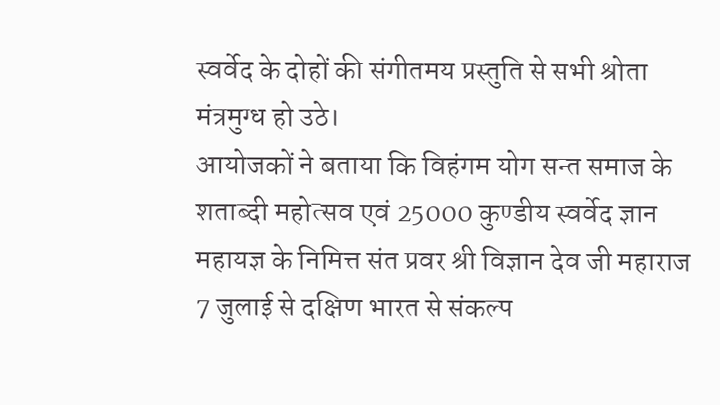स्वर्वेद के दोहों की संगीतमय प्रस्तुति से सभी श्रोता मंत्रमुग्ध हो उठे।
आयोजकों ने बताया कि विहंगम योग सन्त समाज के शताब्दी महोत्सव एवं 25000 कुण्डीय स्वर्वेद ज्ञान महायज्ञ के निमित्त संत प्रवर श्री विज्ञान देव जी महाराज 7 जुलाई से दक्षिण भारत से संकल्प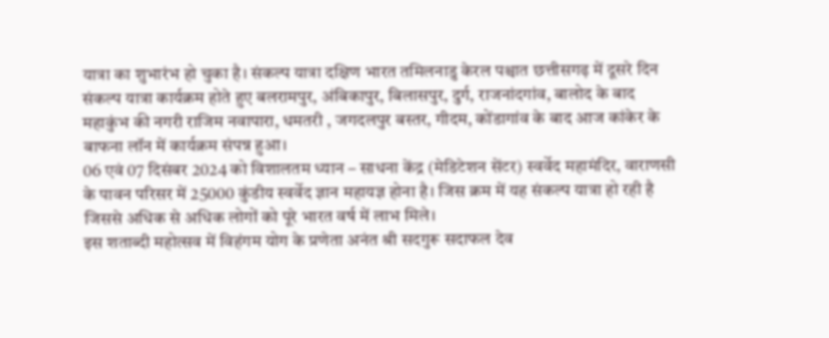यात्रा का शुभारंभ हो चुका है। संकल्प यात्रा दक्षिण भारत तमिलनाडु केरल पश्चात छत्तीसगढ़ में दूसरे दिन संकल्प यात्रा कार्यक्रम होते हुए बलरामपुर, अंबिकापुर, बिलासपुर, दुर्ग, राजनांदगांव, बालोद के बाद महाकुंभ की नगरी राजिम नवापारा, धमतरी , जगदलपुर बस्तर, गीदम, कोंडागांव के बाद आज कांकेर के बाफना लॉन में कार्यक्रम संपन्न हुआ।
06 एवं 07 दिसंबर 2024 को विशालतम ध्यान – साधना केंद्र (मेडिटेशन सेंटर) स्वर्वेद महामंदिर, वाराणसी के पावन परिसर में 25000 कुंडीय स्वर्वेद ज्ञान महायज्ञ होना है। जिस क्रम में यह संकल्प यात्रा हो रही है जिससे अधिक से अधिक लोगों को पूरे भारत वर्ष में लाभ मिले।
इस शताब्दी महोत्सव में विहंगम योग के प्रणेता अनंत श्री सदगुरू सदाफल देव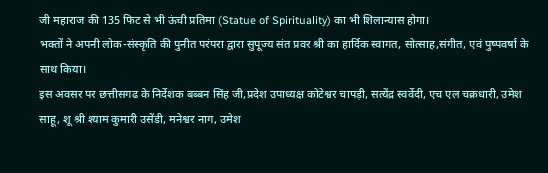जी महाराज की 135 फिट से भी ऊंची प्रतिमा (Statue of Spirituality) का भी शिलान्यास होगा।
भक्तों ने अपनी लोक-संस्कृति की पुनीत परंपरा द्वारा सुपूज्य संत प्रवर श्री का हार्दिक स्वागत, सोत्साह,संगीत, एवं पुष्पवर्षा के साथ किया।
इस अवसर पर छत्तीसगढ के निर्देशक बब्बन सिंह जी,प्रदेश उपाध्यक्ष कोटेश्वर चापड़ी, सत्येंद्र स्वर्वेदी, एच एल चक्रधारी, उमेश साहू, शू श्री श्याम कुमारी उसेंडी, मनेश्वर नाग, उमेश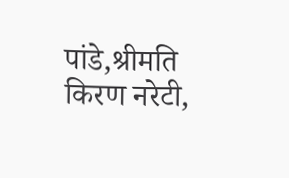पांडे,श्रीमति किरण नरेटी,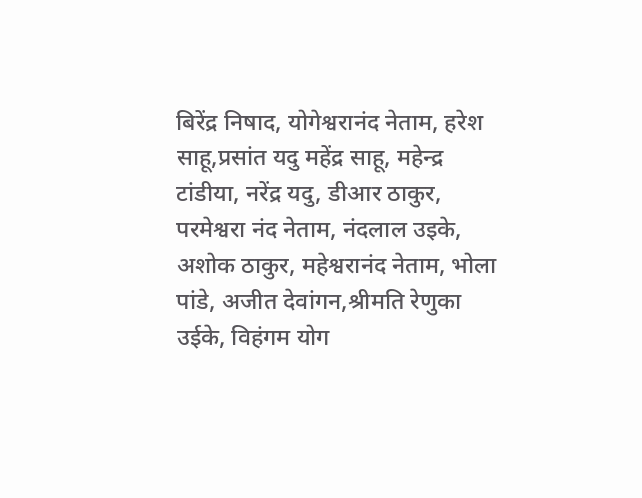बिरेंद्र निषाद, योगेश्वरानंद नेताम, हरेश साहू,प्रसांत यदु महेंद्र साहू, महेन्द्र टांडीया, नरेंद्र यदु, डीआर ठाकुर, परमेश्वरा नंद नेताम, नंदलाल उइके, अशोक ठाकुर, महेश्वरानंद नेताम, भोला पांडे, अजीत देवांगन,श्रीमति रेणुका उईके, विहंगम योग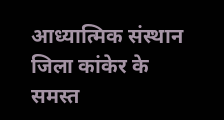आध्यात्मिक संस्थान जिला कांकेर के समस्त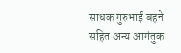साधक गुरुभाई बहने सहित अन्य आगंतुक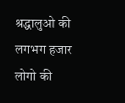श्रद्धालुओ की लगभग हजार लोगो की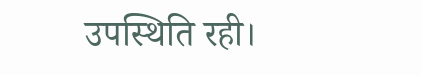उपस्थिति रही।